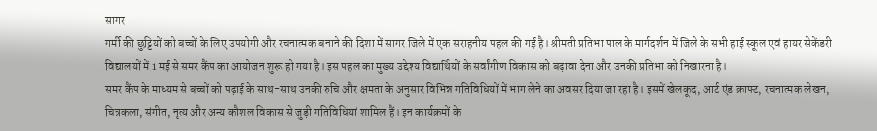सागर
गर्मी की छुट्टियों को बच्चों के लिए उपयोगी और रचनात्मक बनाने की दिशा में सागर जिले में एक सराहनीय पहल की गई है। श्रीमती प्रतिभा पाल के मार्गदर्शन में जिले के सभी हाई स्कूल एवं हायर सेकेंडरी विद्यालयों में 1 मई से समर कैंप का आयोजन शुरू हो गया है। इस पहल का मुख्य उद्देश्य विद्यार्थियों के सर्वांगीण विकास को बढ़ावा देना और उनकी प्रतिभा को निखारना है।
समर कैंप के माध्यम से बच्चों को पढ़ाई के साथ-साथ उनकी रुचि और क्षमता के अनुसार विभिन्न गतिविधियों में भाग लेने का अवसर दिया जा रहा है। इसमें खेलकूद, आर्ट एंड क्राफ्ट, रचनात्मक लेखन, चित्रकला, संगीत, नृत्य और अन्य कौशल विकास से जुड़ी गतिविधियां शामिल हैं। इन कार्यक्रमों के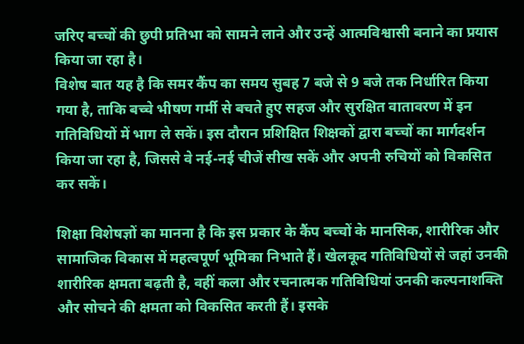जरिए बच्चों की छुपी प्रतिभा को सामने लाने और उन्हें आत्मविश्वासी बनाने का प्रयास किया जा रहा है।
विशेष बात यह है कि समर कैंप का समय सुबह 7 बजे से 9 बजे तक निर्धारित किया गया है, ताकि बच्चे भीषण गर्मी से बचते हुए सहज और सुरक्षित वातावरण में इन गतिविधियों में भाग ले सकें। इस दौरान प्रशिक्षित शिक्षकों द्वारा बच्चों का मार्गदर्शन किया जा रहा है, जिससे वे नई-नई चीजें सीख सकें और अपनी रुचियों को विकसित कर सकें।

शिक्षा विशेषज्ञों का मानना है कि इस प्रकार के कैंप बच्चों के मानसिक, शारीरिक और सामाजिक विकास में महत्वपूर्ण भूमिका निभाते हैं। खेलकूद गतिविधियों से जहां उनकी शारीरिक क्षमता बढ़ती है, वहीं कला और रचनात्मक गतिविधियां उनकी कल्पनाशक्ति और सोचने की क्षमता को विकसित करती हैं। इसके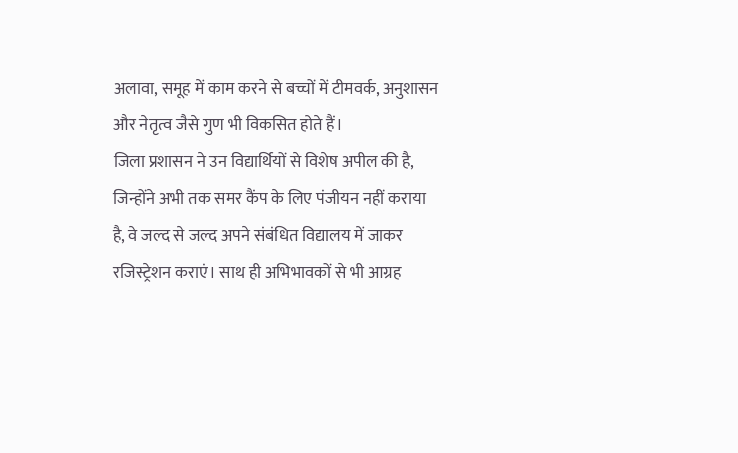अलावा, समूह में काम करने से बच्चों में टीमवर्क, अनुशासन और नेतृत्व जैसे गुण भी विकसित होते हैं।
जिला प्रशासन ने उन विद्यार्थियों से विशेष अपील की है, जिन्होंने अभी तक समर कैंप के लिए पंजीयन नहीं कराया है, वे जल्द से जल्द अपने संबंधित विद्यालय में जाकर रजिस्ट्रेशन कराएं। साथ ही अभिभावकों से भी आग्रह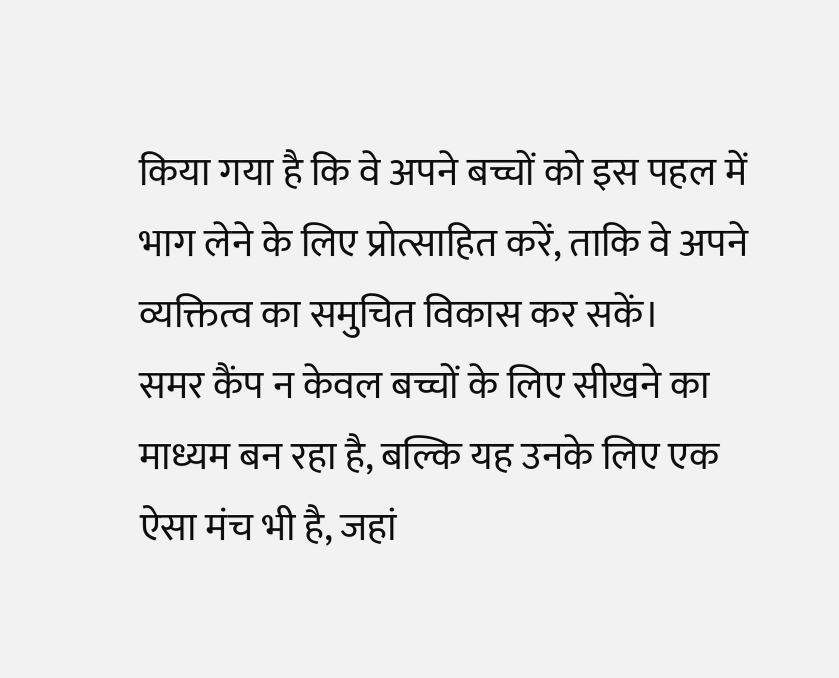किया गया है कि वे अपने बच्चों को इस पहल में भाग लेने के लिए प्रोत्साहित करें, ताकि वे अपने व्यक्तित्व का समुचित विकास कर सकें।
समर कैंप न केवल बच्चों के लिए सीखने का माध्यम बन रहा है, बल्कि यह उनके लिए एक ऐसा मंच भी है, जहां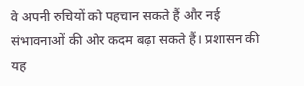वे अपनी रुचियों को पहचान सकते हैं और नई संभावनाओं की ओर कदम बढ़ा सकते हैं। प्रशासन की यह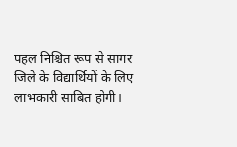पहल निश्चित रूप से सागर जिले के विद्यार्थियों के लिए लाभकारी साबित होगी।